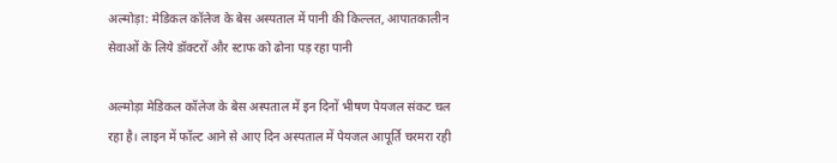अल्मोड़ा: मेडिकल कॉलेज के बेस अस्पताल में पानी की किल्लत, आपातकालीन सेवाओं के लिये डॉक्टरों और स्टाफ को ढोना पड़ रहा पानी

अल्मोड़ा मेडिकल कॉलेज के बेस अस्पताल में इन दिनों भीषण पेयजल संकट चल रहा है। लाइन में फॉल्ट आने से आए दिन अस्पताल में पेयजल आपूर्ति चरमरा रही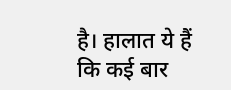है। हालात ये हैं कि कई बार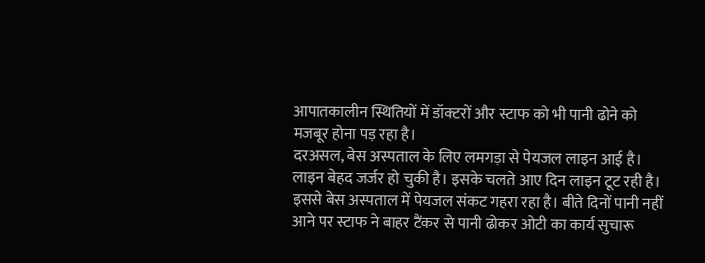आपातकालीन स्थितियों में डॉक्टरों और स्टाफ को भी पानी ढोने को मजबूर होना पड़ रहा है।
दरअसल, बेस अस्पताल के लिए लमगड़ा से पेयजल लाइन आई है। लाइन बेहद जर्जर हो चुकी है। इसके चलते आए दिन लाइन टूट रही है। इससे बेस अस्पताल में पेयजल संकट गहरा रहा है। बीते दिनों पानी नहीं आने पर स्टाफ ने बाहर टैंकर से पानी ढोकर ओटी का कार्य सुचारू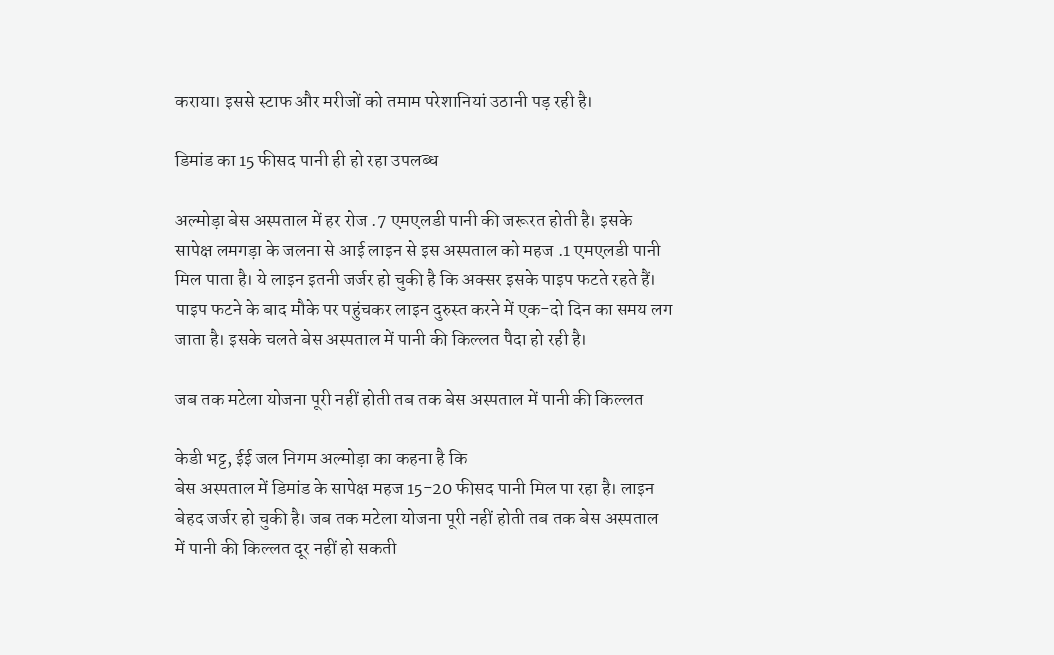कराया। इससे स्टाफ और मरीजों को तमाम परेशानियां उठानी पड़ रही है।

डिमांड का 15 फीसद पानी ही हो रहा उपलब्ध

अल्मोड़ा बेस अस्पताल में हर रोज .7 एमएलडी पानी की जरूरत होती है। इसके सापेक्ष लमगड़ा के जलना से आई लाइन से इस अस्पताल को महज .1 एमएलडी पानी मिल पाता है। ये लाइन इतनी जर्जर हो चुकी है कि अक्सर इसके पाइप फटते रहते हैं। पाइप फटने के बाद मौके पर पहुंचकर लाइन दुरुस्त करने में एक-दो दिन का समय लग जाता है। इसके चलते बेस अस्पताल में पानी की किल्लत पैदा हो रही है।

जब तक मटेला योजना पूरी नहीं होती तब तक बेस अस्पताल में पानी की किल्लत

केडी भट्ट, ईई जल निगम अल्मोड़ा का कहना है कि
बेस अस्पताल में डिमांड के सापेक्ष महज 15-20 फीसद पानी मिल पा रहा है। लाइन बेहद जर्जर हो चुकी है। जब तक मटेला योजना पूरी नहीं होती तब तक बेस अस्पताल में पानी की किल्लत दूर नहीं हो सकती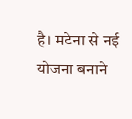है। मटेना से नई योजना बनाने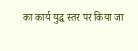का कार्य युद्ध स्तर पर किया जा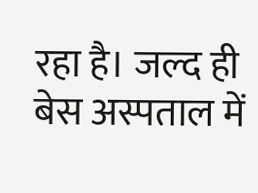रहा है। जल्द ही बेस अस्पताल में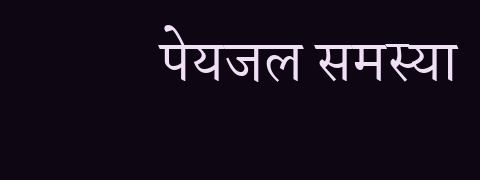पेयजल समस्या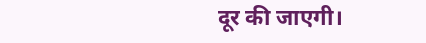दूर की जाएगी।